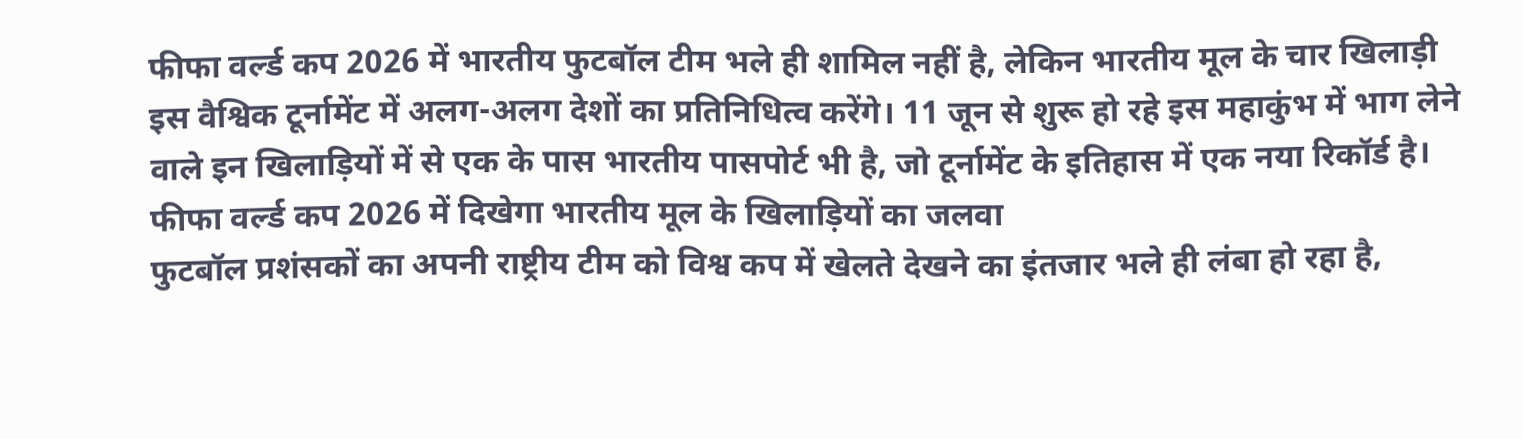फीफा वर्ल्ड कप 2026 में भारतीय फुटबॉल टीम भले ही शामिल नहीं है, लेकिन भारतीय मूल के चार खिलाड़ी इस वैश्विक टूर्नामेंट में अलग-अलग देशों का प्रतिनिधित्व करेंगे। 11 जून से शुरू हो रहे इस महाकुंभ में भाग लेने वाले इन खिलाड़ियों में से एक के पास भारतीय पासपोर्ट भी है, जो टूर्नामेंट के इतिहास में एक नया रिकॉर्ड है।
फीफा वर्ल्ड कप 2026 में दिखेगा भारतीय मूल के खिलाड़ियों का जलवा
फुटबॉल प्रशंसकों का अपनी राष्ट्रीय टीम को विश्व कप में खेलते देखने का इंतजार भले ही लंबा हो रहा है,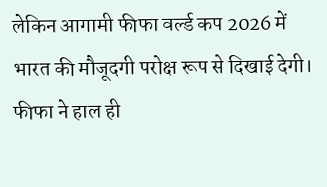लेकिन आगामी फीफा वर्ल्ड कप 2026 में भारत की मौजूदगी परोक्ष रूप से दिखाई देगी। फीफा ने हाल ही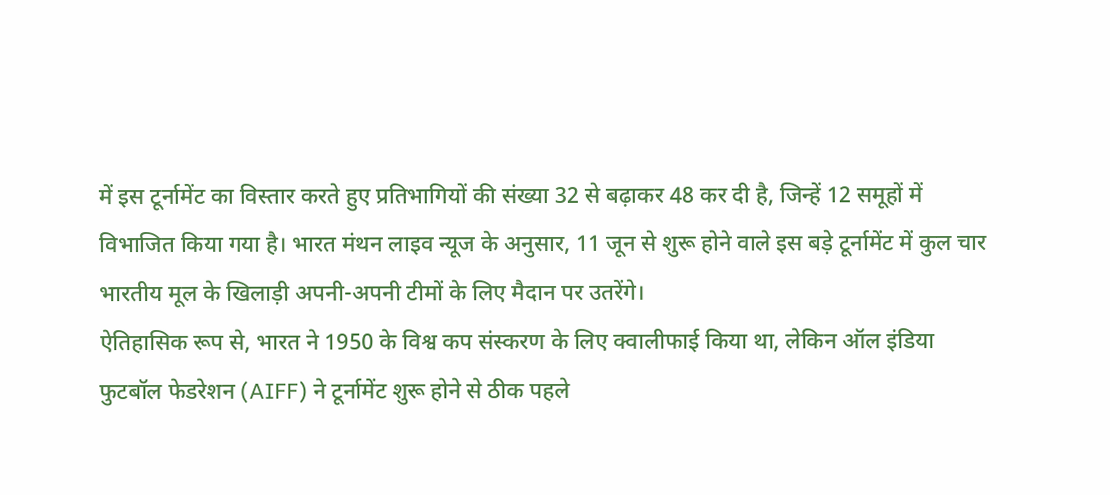में इस टूर्नामेंट का विस्तार करते हुए प्रतिभागियों की संख्या 32 से बढ़ाकर 48 कर दी है, जिन्हें 12 समूहों में विभाजित किया गया है। भारत मंथन लाइव न्यूज के अनुसार, 11 जून से शुरू होने वाले इस बड़े टूर्नामेंट में कुल चार भारतीय मूल के खिलाड़ी अपनी-अपनी टीमों के लिए मैदान पर उतरेंगे।
ऐतिहासिक रूप से, भारत ने 1950 के विश्व कप संस्करण के लिए क्वालीफाई किया था, लेकिन ऑल इंडिया फुटबॉल फेडरेशन (AIFF) ने टूर्नामेंट शुरू होने से ठीक पहले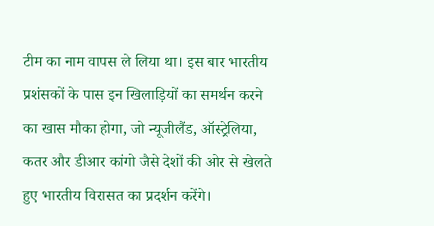टीम का नाम वापस ले लिया था। इस बार भारतीय प्रशंसकों के पास इन खिलाड़ियों का समर्थन करने का खास मौका होगा, जो न्यूजीलैंड, ऑस्ट्रेलिया, कतर और डीआर कांगो जैसे देशों की ओर से खेलते हुए भारतीय विरासत का प्रदर्शन करेंगे।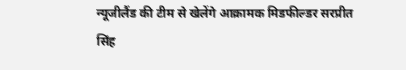न्यूजीलैंड की टीम से खेलेंगे आक्रामक मिडफील्डर सरप्रीत सिंह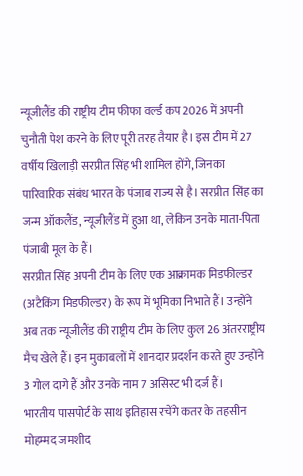न्यूजीलैंड की राष्ट्रीय टीम फीफा वर्ल्ड कप 2026 में अपनी चुनौती पेश करने के लिए पूरी तरह तैयार है। इस टीम में 27 वर्षीय खिलाड़ी सरप्रीत सिंह भी शामिल होंगे, जिनका पारिवारिक संबंध भारत के पंजाब राज्य से है। सरप्रीत सिंह का जन्म ऑकलैंड, न्यूजीलैंड में हुआ था, लेकिन उनके माता-पिता पंजाबी मूल के हैं।
सरप्रीत सिंह अपनी टीम के लिए एक आक्रामक मिडफील्डर (अटैकिंग मिडफील्डर) के रूप में भूमिका निभाते हैं। उन्होंने अब तक न्यूजीलैंड की राष्ट्रीय टीम के लिए कुल 26 अंतरराष्ट्रीय मैच खेले हैं। इन मुकाबलों में शानदार प्रदर्शन करते हुए उन्होंने 3 गोल दागे हैं और उनके नाम 7 असिस्ट भी दर्ज हैं।
भारतीय पासपोर्ट के साथ इतिहास रचेंगे कतर के तहसीन मोहम्मद जमशीद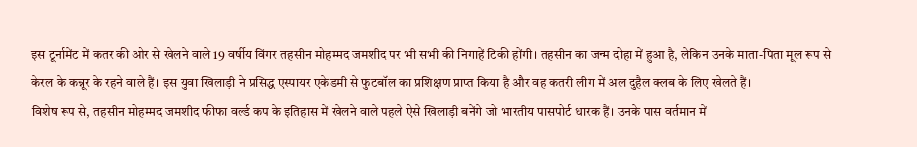इस टूर्नामेंट में कतर की ओर से खेलने वाले 19 वर्षीय विंगर तहसीन मोहम्मद जमशीद पर भी सभी की निगाहें टिकी होंगी। तहसीन का जन्म दोहा में हुआ है, लेकिन उनके माता-पिता मूल रूप से केरल के कन्नूर के रहने वाले हैं। इस युवा खिलाड़ी ने प्रसिद्ध एस्पायर एकेडमी से फुटबॉल का प्रशिक्षण प्राप्त किया है और वह कतरी लीग में अल दुहैल क्लब के लिए खेलते हैं।
विशेष रूप से, तहसीन मोहम्मद जमशीद फीफा वर्ल्ड कप के इतिहास में खेलने वाले पहले ऐसे खिलाड़ी बनेंगे जो भारतीय पासपोर्ट धारक हैं। उनके पास वर्तमान में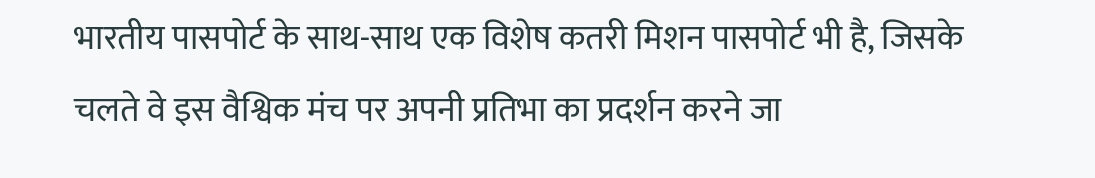भारतीय पासपोर्ट के साथ-साथ एक विशेष कतरी मिशन पासपोर्ट भी है, जिसके चलते वे इस वैश्विक मंच पर अपनी प्रतिभा का प्रदर्शन करने जा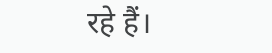रहे हैं।